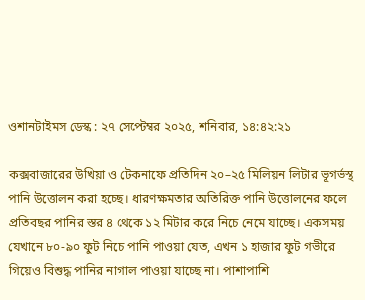ওশানটাইমস ডেস্ক : ২৭ সেপ্টেম্বর ২০২৫, শনিবার, ১৪:৪২:২১

কক্সবাজারের উখিয়া ও টেকনাফে প্রতিদিন ২০–২৫ মিলিয়ন লিটার ভূগর্ভস্থ পানি উত্তোলন করা হচ্ছে। ধারণক্ষমতার অতিরিক্ত পানি উত্তোলনের ফলে প্রতিবছর পানির স্তর ৪ থেকে ১২ মিটার করে নিচে নেমে যাচ্ছে। একসময় যেখানে ৮০-৯০ ফুট নিচে পানি পাওয়া যেত, এখন ১ হাজার ফুট গভীরে গিয়েও বিশুদ্ধ পানির নাগাল পাওয়া যাচ্ছে না। পাশাপাশি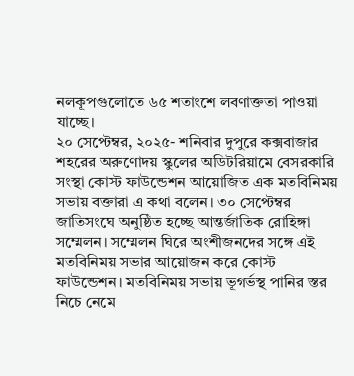নলকূপগুলোতে ৬৫ শতাংশে লবণাক্ততা পাওয়া যাচ্ছে।
২০ সেপ্টেম্বর, ২০২৫- শনিবার দুপুরে কক্সবাজার শহরের অরুণোদয় স্কুলের অডিটরিয়ামে বেসরকারি সংস্থা কোস্ট ফাউন্ডেশন আয়োজিত এক মতবিনিময় সভায় বক্তারা এ কথা বলেন। ৩০ সেপ্টেম্বর জাতিসংঘে অনুষ্ঠিত হচ্ছে আন্তর্জাতিক রোহিঙ্গা সম্মেলন। সম্মেলন ঘিরে অংশীজনদের সঙ্গে এই মতবিনিময় সভার আয়োজন করে কোস্ট ফাউন্ডেশন। মতবিনিময় সভায় ভূগর্ভস্থ পানির স্তর নিচে নেমে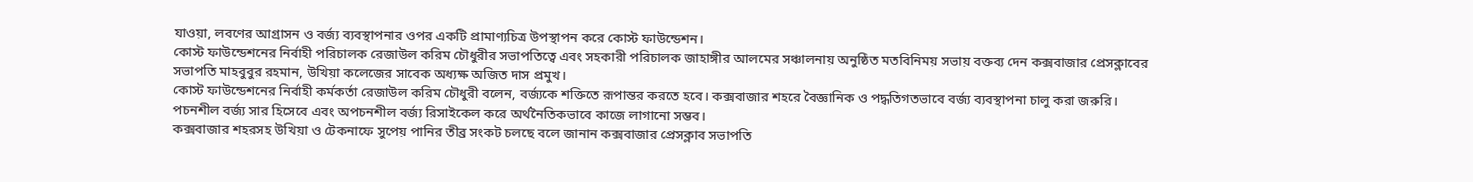যাওয়া, লবণের আগ্রাসন ও বর্জ্য ব্যবস্থাপনার ওপর একটি প্রামাণ্যচিত্র উপস্থাপন করে কোস্ট ফাউন্ডেশন।
কোস্ট ফাউন্ডেশনের নির্বাহী পরিচালক রেজাউল করিম চৌধুরীর সভাপতিত্বে এবং সহকারী পরিচালক জাহাঙ্গীর আলমের সঞ্চালনায় অনুষ্ঠিত মতবিনিময় সভায় বক্তব্য দেন কক্সবাজার প্রেসক্লাবের সভাপতি মাহবুবুর রহমান, উখিয়া কলেজের সাবেক অধ্যক্ষ অজিত দাস প্রমুখ।
কোস্ট ফাউন্ডেশনের নির্বাহী কর্মকর্তা রেজাউল করিম চৌধুরী বলেন, বর্জ্যকে শক্তিতে রূপান্তর করতে হবে। কক্সবাজার শহরে বৈজ্ঞানিক ও পদ্ধতিগতভাবে বর্জ্য ব্যবস্থাপনা চালু করা জরুরি। পচনশীল বর্জ্য সার হিসেবে এবং অপচনশীল বর্জ্য রিসাইকেল করে অর্থনৈতিকভাবে কাজে লাগানো সম্ভব।
কক্সবাজার শহরসহ উখিয়া ও টেকনাফে সুপেয় পানির তীব্র সংকট চলছে বলে জানান কক্সবাজার প্রেসক্লাব সভাপতি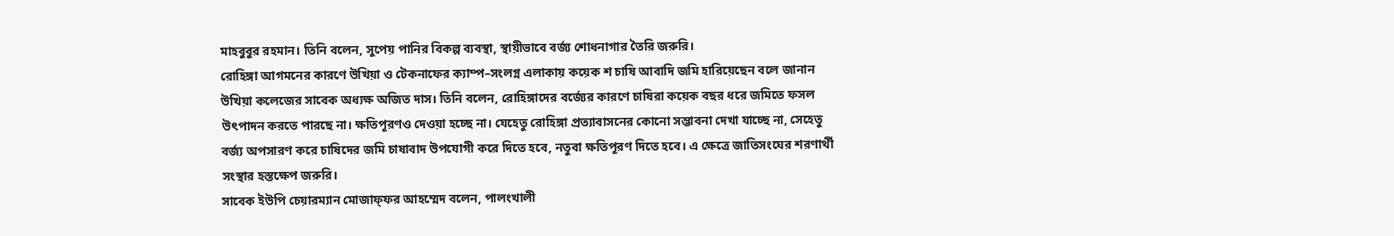মাহবুবুর রহমান। তিনি বলেন, সুপেয় পানির বিকল্প ব্যবস্থা, স্থায়ীভাবে বর্জ্য শোধনাগার তৈরি জরুরি।
রোহিঙ্গা আগমনের কারণে উখিয়া ও টেকনাফের ক্যাম্প–সংলগ্ন এলাকায় কয়েক শ চাষি আবাদি জমি হারিয়েছেন বলে জানান উখিয়া কলেজের সাবেক অধ্যক্ষ অজিত দাস। তিনি বলেন, রোহিঙ্গাদের বর্জ্যের কারণে চাষিরা কয়েক বছর ধরে জমিতে ফসল উৎপাদন করতে পারছে না। ক্ষতিপূরণও দেওয়া হচ্ছে না। যেহেতু রোহিঙ্গা প্রত্যাবাসনের কোনো সম্ভাবনা দেখা যাচ্ছে না, সেহেতু বর্জ্য অপসারণ করে চাষিদের জমি চাষাবাদ উপযোগী করে দিতে হবে, নতুবা ক্ষতিপূরণ দিতে হবে। এ ক্ষেত্রে জাতিসংঘের শরণার্থী সংস্থার হস্তক্ষেপ জরুরি।
সাবেক ইউপি চেয়ারম্যান মোজাফ্ফর আহম্মেদ বলেন, পালংখালী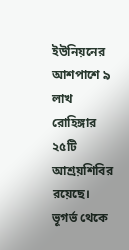ইউনিয়নের আশপাশে ৯ লাখ রোহিঙ্গার ২৫টি আশ্রয়শিবির রয়েছে। ভূগর্ভ থেকে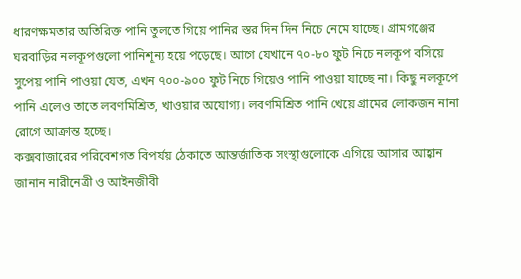ধারণক্ষমতার অতিরিক্ত পানি তুলতে গিয়ে পানির স্তর দিন দিন নিচে নেমে যাচ্ছে। গ্রামগঞ্জের ঘরবাড়ির নলকূপগুলো পানিশূন্য হয়ে পড়েছে। আগে যেখানে ৭০-৮০ ফুট নিচে নলকূপ বসিয়ে সুপেয় পানি পাওয়া যেত, এখন ৭০০-৯০০ ফুট নিচে গিয়েও পানি পাওয়া যাচ্ছে না। কিছু নলকূপে পানি এলেও তাতে লবণমিশ্রিত, খাওয়ার অযোগ্য। লবণমিশ্রিত পানি খেয়ে গ্রামের লোকজন নানা রোগে আক্রান্ত হচ্ছে।
কক্সবাজারের পরিবেশগত বিপর্যয় ঠেকাতে আন্তর্জাতিক সংস্থাগুলোকে এগিয়ে আসার আহ্বান জানান নারীনেত্রী ও আইনজীবী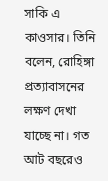সাকি এ কাওসার। তিনি বলেন, রোহিঙ্গা প্রত্যাবাসনের লক্ষণ দেখা যাচ্ছে না। গত আট বছরেও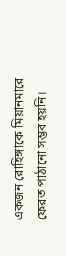একজন রোহিঙ্গাকে মিয়ানমারে ফেরত পাঠানো সম্ভব হয়নি।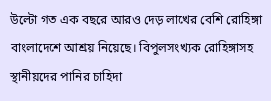উল্টো গত এক বছরে আরও দেড় লাখের বেশি রোহিঙ্গা বাংলাদেশে আশ্রয় নিয়েছে। বিপুলসংখ্যক রোহিঙ্গাসহ স্থানীয়দের পানির চাহিদা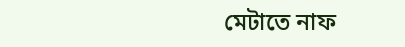মেটাতে নাফ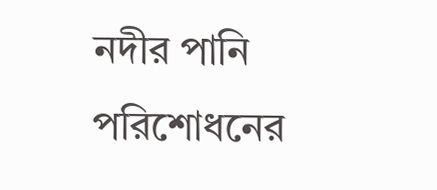নদীর পানি পরিশোধনের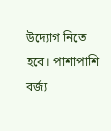উদ্যোগ নিতে হবে। পাশাপাশি বর্জ্য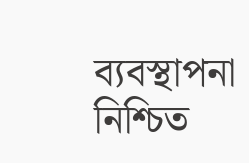ব্যবস্থাপনা নিশ্চিত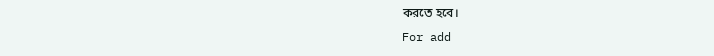করতে হবে।
For add